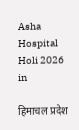Asha Hospital
Holi 2026
in

हिमाचल प्रदेश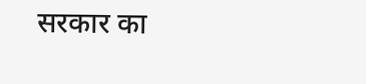सरकार का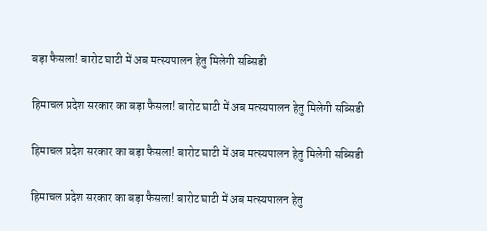बड़ा फैसला! बारोट घाटी में अब मत्स्यपालन हेतु मिलेगी सब्सिडी

हिमाचल प्रदेश सरकार का बड़ा फैसला! बारोट घाटी में अब मत्स्यपालन हेतु मिलेगी सब्सिडी

हिमाचल प्रदेश सरकार का बड़ा फैसला! बारोट घाटी में अब मत्स्यपालन हेतु मिलेगी सब्सिडी

हिमाचल प्रदेश सरकार का बड़ा फैसला! बारोट घाटी में अब मत्स्यपालन हेतु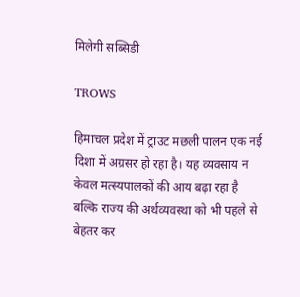मिलेगी सब्सिडी

TROWS

हिमाचल प्रदेश में ट्राउट मछली पालन एक नई दिशा में अग्रसर हो रहा है। यह व्यवसाय न केवल मत्स्यपालकों की आय बढ़ा रहा है बल्कि राज्य की अर्थव्यवस्था को भी पहले से बेहतर कर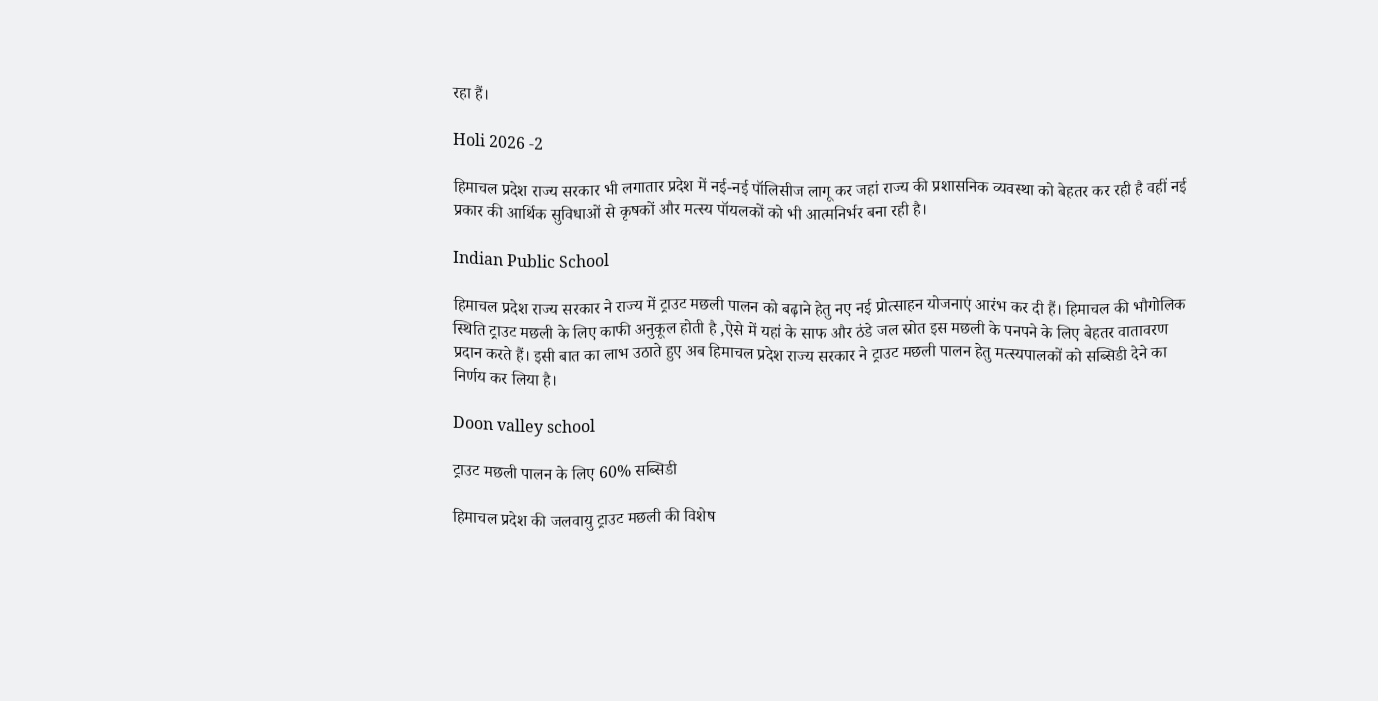रहा हैं।

Holi 2026 -2

हिमाचल प्रदेश राज्य सरकार भी लगातार प्रदेश में नई-नई पॉलिसीज लागू कर जहां राज्य की प्रशासनिक व्यवस्था को बेहतर कर रही है वहीं नई प्रकार की आर्थिक सुविधाओं से कृषकों और मत्स्य पॉयलकों को भी आत्मनिर्भर बना रही है।

Indian Public School

हिमाचल प्रदेश राज्य सरकार ने राज्य में ट्राउट मछली पालन को बढ़ाने हेतु नए नई प्रोत्साहन योजनाएं आरंभ कर दी हैं। हिमाचल की भौगोलिक स्थिति ट्राउट मछली के लिए काफी अनुकूल होती है ,ऐसे में यहां के साफ और ठंडे जल स्रोत इस मछली के पनपने के लिए बेहतर वातावरण प्रदान करते हैं। इसी बात का लाभ उठाते हुए अब हिमाचल प्रदेश राज्य सरकार ने ट्राउट मछली पालन हेतु मत्स्यपालकों को सब्सिडी देने का निर्णय कर लिया है।

Doon valley school

ट्राउट मछली पालन के लिए 60% सब्सिडी

हिमाचल प्रदेश की जलवायु ट्राउट मछली की विशेष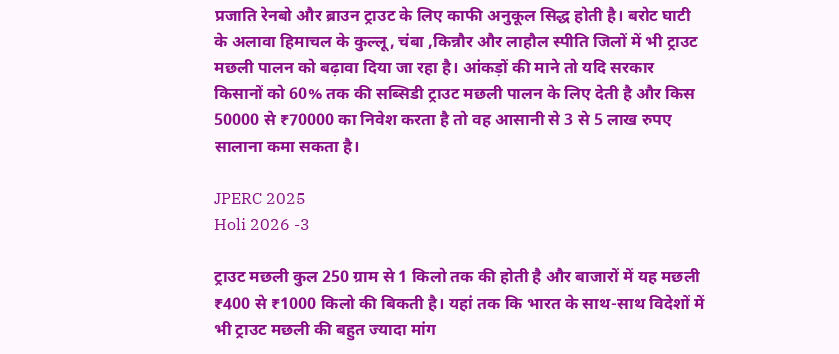प्रजाति रेनबो और ब्राउन ट्राउट के लिए काफी अनुकूल सिद्ध होती है। बरोट घाटी के अलावा हिमाचल के कुल्लू, चंबा ,किन्नौर और लाहौल स्पीति जिलों में भी ट्राउट मछली पालन को बढ़ावा दिया जा रहा है। आंकड़ों की माने तो यदि सरकार किसानों को 60% तक की सब्सिडी ट्राउट मछली पालन के लिए देती है और किस 50000 से ₹70000 का निवेश करता है तो वह आसानी से 3 से 5 लाख रुपए सालाना कमा सकता है।

JPERC 2025
Holi 2026 -3

ट्राउट मछली कुल 250 ग्राम से 1 किलो तक की होती है और बाजारों में यह मछली ₹400 से ₹1000 किलो की बिकती है। यहां तक कि भारत के साथ-साथ विदेशों में भी ट्राउट मछली की बहुत ज्यादा मांग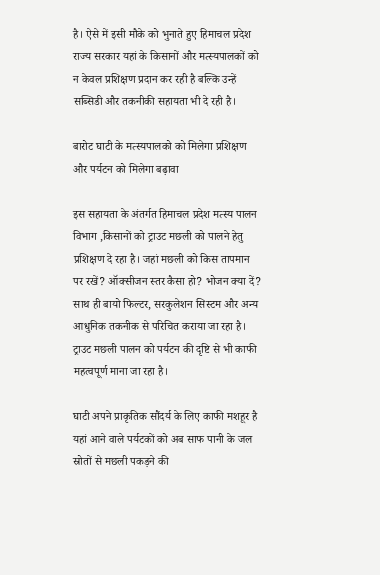है। ऐसे में इसी मौके को भुनाते हुए हिमाचल प्रदेश राज्य सरकार यहां के किसानों और मत्स्यपालकों को न केवल प्रशिक्षण प्रदान कर रही है बल्कि उन्हें सब्सिडी और तकनीकी सहायता भी दे रही है।

बारोट घाटी के मत्स्यपालको को मिलेगा प्रशिक्षण और पर्यटन को मिलेगा बढ़ावा

इस सहायता के अंतर्गत हिमाचल प्रदेश मत्स्य पालन विभाग ,किसानों को ट्राउट मछली को पालने हेतु प्रशिक्षण दे रहा है। जहां मछली को किस तापमान पर रखें? ऑक्सीजन स्तर कैसा हो? भोजन क्या दें? साथ ही बायो फिल्टर, सरकुलेशन सिस्टम और अन्य आधुनिक तकनीक से परिचित कराया जा रहा है। ट्राउट मछली पालन को पर्यटन की दृष्टि से भी काफी महत्वपूर्ण माना जा रहा है।

घाटी अपने प्राकृतिक सौंदर्य के लिए काफी मशहूर है यहां आने वाले पर्यटकों को अब साफ पानी के जल स्रोतों से मछली पकड़ने की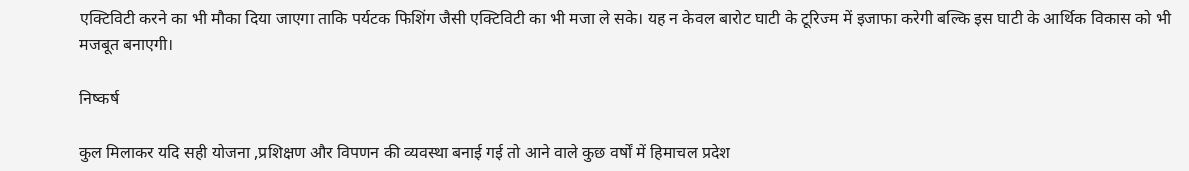एक्टिविटी करने का भी मौका दिया जाएगा ताकि पर्यटक फिशिंग जैसी एक्टिविटी का भी मजा ले सके। यह न केवल बारोट घाटी के टूरिज्म में इजाफा करेगी बल्कि इस घाटी के आर्थिक विकास को भी मजबूत बनाएगी।

निष्कर्ष

कुल मिलाकर यदि सही योजना ,प्रशिक्षण और विपणन की व्यवस्था बनाई गई तो आने वाले कुछ वर्षों में हिमाचल प्रदेश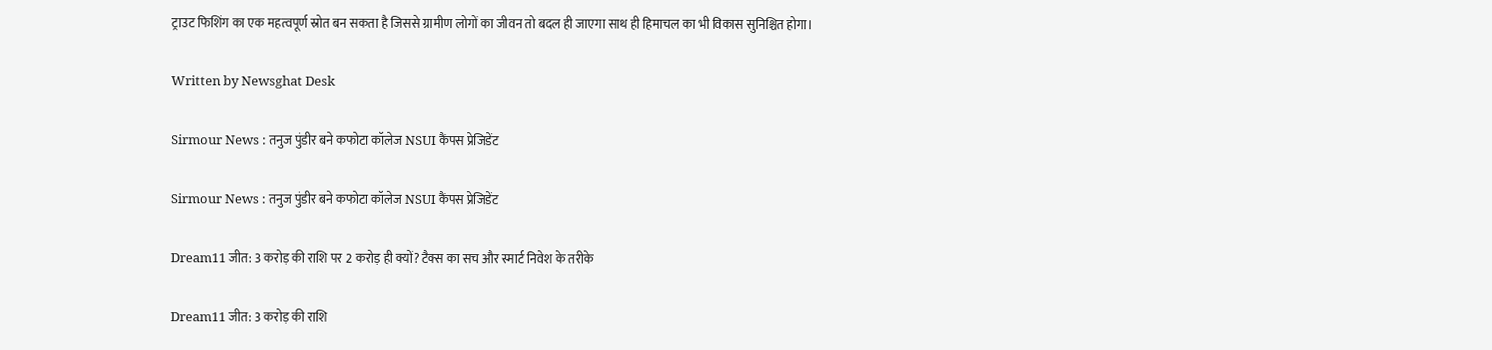ट्राउट फिशिंग का एक महत्वपूर्ण स्रोत बन सकता है जिससे ग्रामीण लोगों का जीवन तो बदल ही जाएगा साथ ही हिमाचल का भी विकास सुनिश्चित होगा।

Written by Newsghat Desk

Sirmour News : तनुज पुंडीर बने कफोटा कॉलेज NSUI कैंपस प्रेजिडेंट

Sirmour News : तनुज पुंडीर बने कफोटा कॉलेज NSUI कैंपस प्रेजिडेंट

Dream11 जीत: 3 करोड़ की राशि पर 2 करोड़ ही क्यों? टैक्स का सच और स्मार्ट निवेश के तरीके

Dream11 जीत: 3 करोड़ की राशि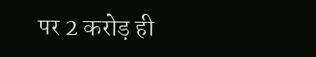पर 2 करोड़ ही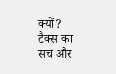क्यों? टैक्स का सच और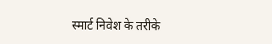स्मार्ट निवेश के तरीके